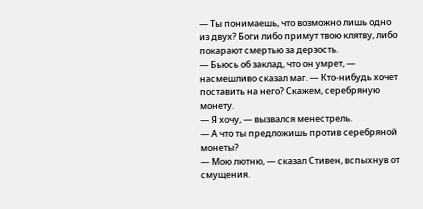— Ты понимаешь, что возможно лишь одно из двух? Боги либо примут твою клятву, либо покарают смертью за дерзость.
— Бьюсь об заклад, что он умрет, — насмешливо сказал маг. — Кто-нибудь хочет поставить на него? Скажем, серебряную монету.
— Я хочу, — вызвался менестрель.
— А что ты предложишь против серебряной монеты?
— Мою лютню, — сказал Стивен, вспыхнув от смущения.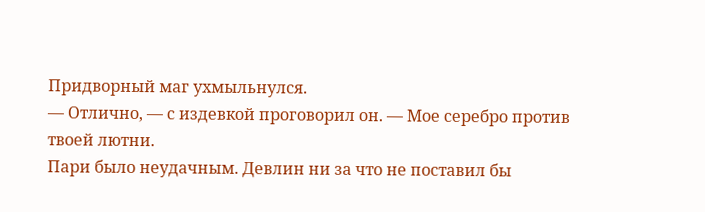Придворный маг ухмыльнулся.
— Отлично, — с издевкой проговорил он. — Мое серебро против твоей лютни.
Пари было неудачным. Девлин ни за что не поставил бы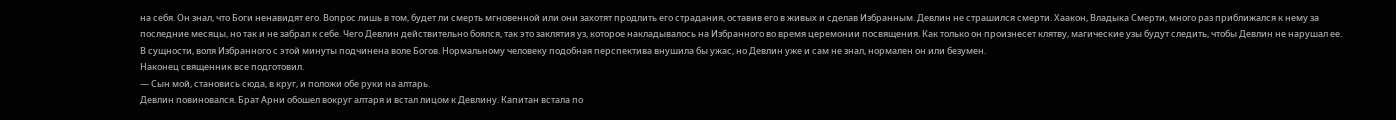на себя. Он знал, что Боги ненавидят его. Вопрос лишь в том, будет ли смерть мгновенной или они захотят продлить его страдания, оставив его в живых и сделав Избранным. Девлин не страшился смерти. Хаакон, Владыка Смерти, много раз приближался к нему за последние месяцы, но так и не забрал к себе. Чего Девлин действительно боялся, так это заклятия уз, которое накладывалось на Избранного во время церемонии посвящения. Как только он произнесет клятву, магические узы будут следить, чтобы Девлин не нарушал ее. В сущности, воля Избранного с этой минуты подчинена воле Богов. Нормальному человеку подобная перспектива внушила бы ужас, но Девлин уже и сам не знал, нормален он или безумен.
Наконец священник все подготовил.
— Сын мой, становись сюда, в круг, и положи обе руки на алтарь.
Девлин повиновался. Брат Арни обошел вокруг алтаря и встал лицом к Девлину. Капитан встала по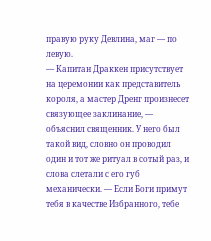правую руку Девлина, маг — по левую.
— Капитан Драккен присутствует на церемонии как представитель короля, а мастер Дренг произнесет связующее заклинание, — объяснил священник. У него был такой вид, словно он проводил один и тот же ритуал в сотый раз, и слова слетали с его губ механически. — Если Боги примут тебя в качестве Избранного, тебе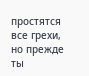простятся все грехи, но прежде ты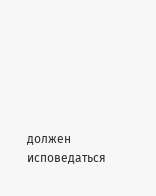должен исповедаться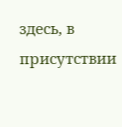здесь, в присутствии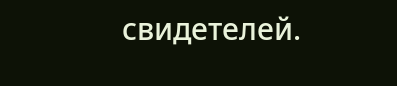свидетелей.